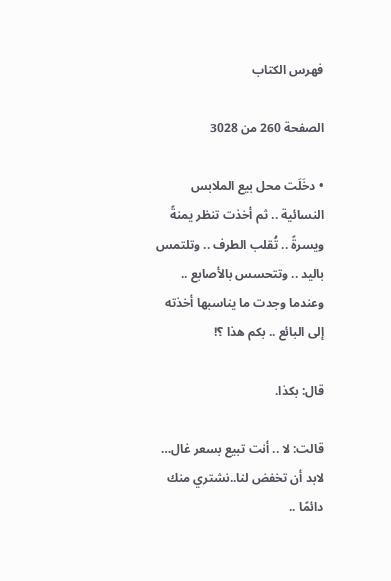فهرس الكتاب

الصفحة 260 من 3028

• دخَلَت محل بيع الملابس النسائية .. ثم أخذت تنظر يمنةً ويسرةً .. تُقلب الطرف .. وتلتمس باليد .. وتتحسس بالأصابع .. وعندما وجدت ما يناسبها أخذته إلى البائع .. بكم هذا ؟!

قال: بكذا.

قالت: لا .. أنت تبيع بسعر غال… لابد أن تخفض لنا..نشتري منك دائمًا ..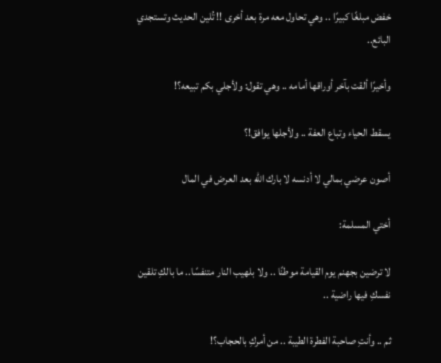خفض مبلغًا كبيرًا .. وهي تحاول معه مرة بعد أخرى !! تُلين الحديث وتستجدي البائع..

وأخيرًا ألقت بآخر أوراقها أمامه .. وهي تقول: ولأجلي بكم تبيعه؟!

يسقط الحياء وتباع العفة .. ولأجلها يوافق!؟

أصون عرضي بمالي لا أدنسه لا بارك الله بعد العرض في المال

أختي المسلمة:

لا ترضين بجهنم يوم القيامة موطنًا .. ولا بلهيب النار متنفسًا.. ما بالكِ تلقين نفسكِ فيها راضية ..

ثم .. وأنتِ صاحبة الفطرة الطيبة .. من أمركِ بالحجاب؟!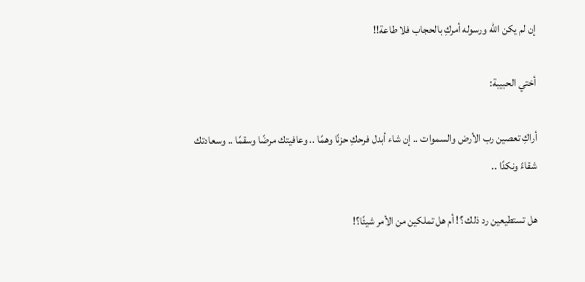إن لم يكن الله ورسوله أمركِ بالحجاب فلا طاعة!!

أختي الحبيبة:

أراكِ تعصين رب الأرض والسموات .. إن شاء أبدل فرحكِ حزنًا وهمًا .. وعافيتك مرضًا وسقمًا .. وسعادتك شقاءً ونكدًا ..

هل تستطيعين رد ذلك ؟! أم هل تملكين من الأمر شيئًا؟!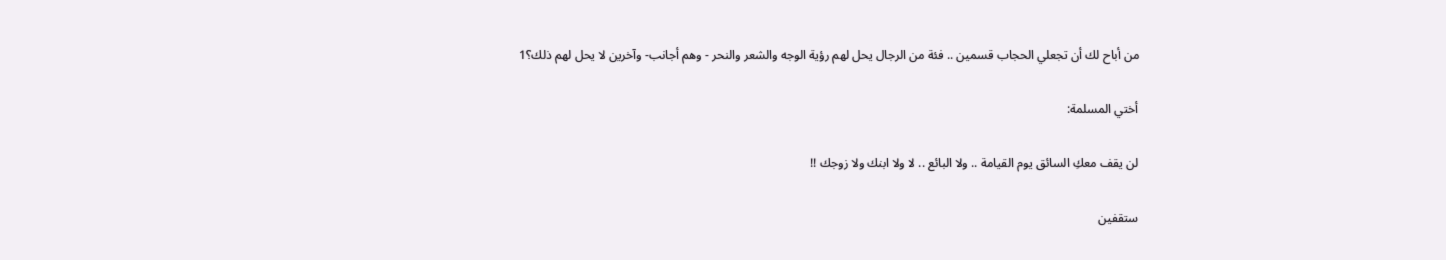من أباح لك أن تجعلي الحجاب قسمين .. فئة من الرجال يحل لهم رؤية الوجه والشعر والنحر - وهم أجانب- وآخرين لا يحل لهم ذلك؟1

أختي المسلمة:

لن يقف معكِ السائق يوم القيامة .. ولا البائع .. لا ولا ابنك ولا زوجك !!

ستقفين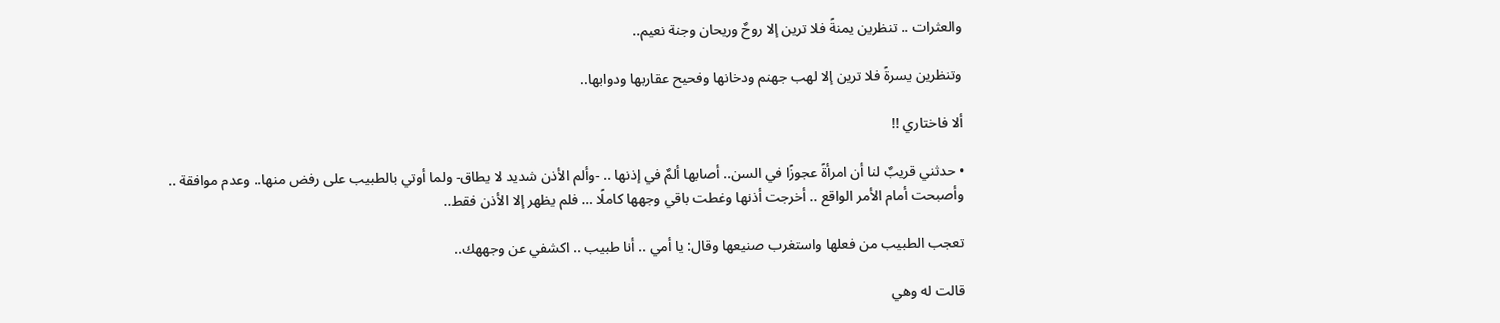والعثرات .. تنظرين يمنةً فلا ترين إلا روحٌ وريحان وجنة نعيم..

وتنظرين يسرةً فلا ترين إلا لهب جهنم ودخانها وفحيح عقاربها ودوابها..

ألا فاختاري !!

• حدثني قريبٌ لنا أن امرأةً عجوزًا في السن.. أصابها ألمٌ في إذنها .. -وألم الأذن شديد لا يطاق- ولما أوتي بالطبيب على رفض منها.. وعدم موافقة .. وأصبحت أمام الأمر الواقع .. أخرجت أذنها وغطت باقي وجهها كاملًا … فلم يظهر إلا الأذن فقط..

تعجب الطبيب من فعلها واستغرب صنيعها وقال: يا أمي .. أنا طبيب .. اكشفي عن وجههك..

قالت له وهي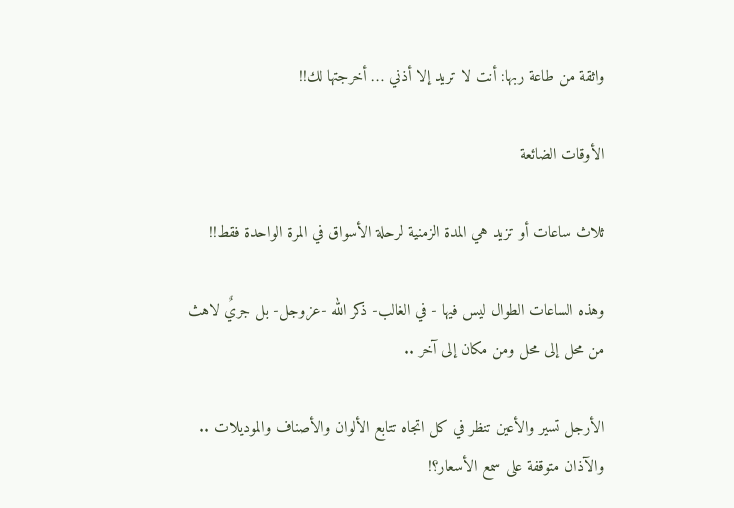واثقة من طاعة ربها: أنت لا تريد إلا أذني … أخرجتها لك!!

الأوقات الضائعة

ثلاث ساعات أو تزيد هي المدة الزمنية لرحلة الأسواق في المرة الواحدة فقط!!

وهذه الساعات الطوال ليس فيها - في الغالب- ذكر الله -عزوجل- بل جريٌ لاهث من محل إلى محل ومن مكان إلى آخر ..

الأرجل تسير والأعين تنظر في كل اتجاه تتابع الألوان والأصناف والموديلات .. والآذان متوقفة على سمع الأسعار؟!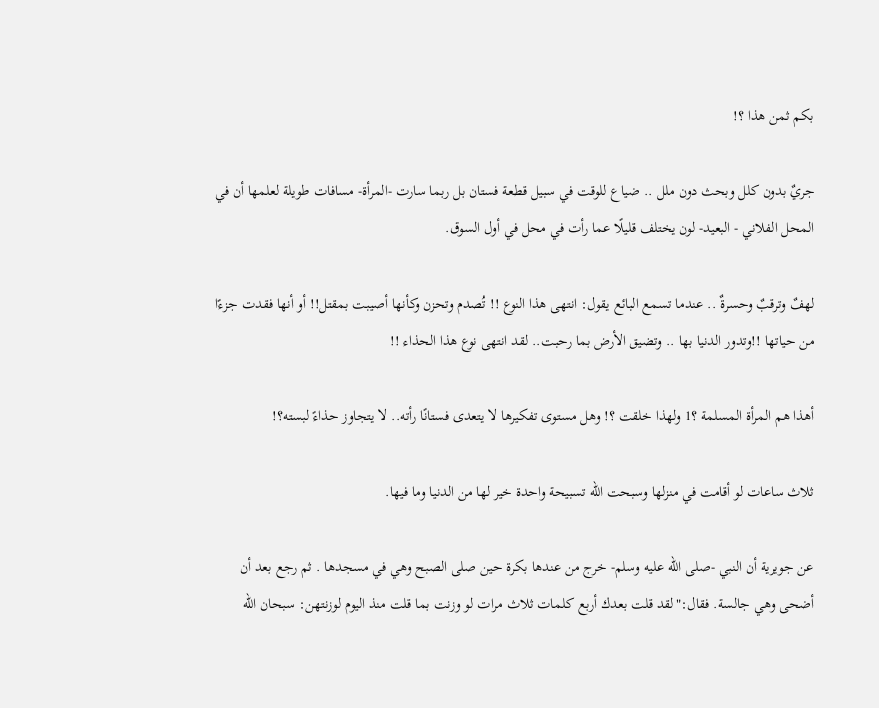بكم ثمن هذا ؟!

جريٌ بدون كلل وبحث دون ملل .. ضياع للوقت في سبيل قطعة فستان بل ربما سارت -المرأة- مسافات طويلة لعلمها أن في المحل الفلاني - البعيد- لون يختلف قليلًا عما رأت في محل في أول السوق.

لهفٌ وترقبٌ وحسرةٌ .. عندما تسمع البائع يقول: انتهى هذا النوع !! تُصدم وتحزن وكأنها أصيبت بمقتل!! أو أنها فقدت جزءًا من حياتها !!وتدور الدنيا بها .. وتضيق الأرض بما رحبت.. لقد انتهى نوع هذا الحذاء !!

أهذا هم المرأة المسلمة ؟1 ولهذا خلقت ؟! وهل مستوى تفكيرها لا يتعدى فستانًا رأته.. لا يتجاوز حذاءً لبسته؟!

ثلاث ساعات لو أقامت في منزلها وسبحت الله تسبيحة واحدة خير لها من الدنيا وما فيها.

عن جويرية أن النبي -صلى الله عليه وسلم- خرج من عندها بكرة حين صلى الصبح وهي في مسجدها . ثم رجع بعد أن أضحى وهي جالسة. فقال:"لقد قلت بعدك أربع كلمات ثلاث مرات لو وزنت بما قلت منذ اليوم لوزنتهن: سبحان الله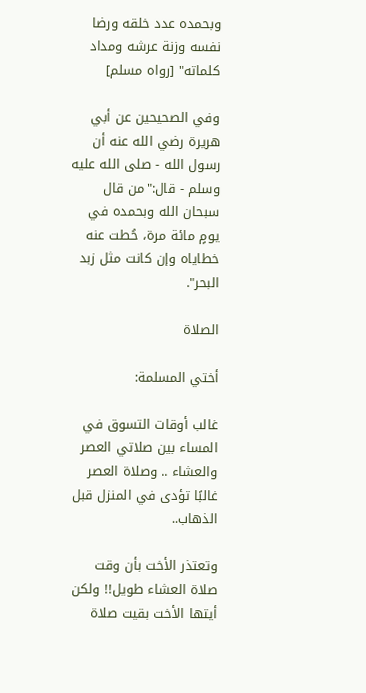وبحمده عدد خلقه ورضا نفسه وزنة عرشه ومداد كلماته" [رواه مسلم]

وفي الصحيحين عن أبي هريرة رضي الله عنه أن رسول الله - صلى الله عليه وسلم - قال:"من قال سبحان الله وبحمده في يومٍ مائة مرة، حُطت عنه خطاياه وإن كانت مثل زبد البحر".

الصلاة

أختي المسلمة:

غالب أوقات التسوق في المساء بين صلاتي العصر والعشاء .. وصلاة العصر غالبًا تؤدى في المنزل قبل الذهاب..

وتعتذر الأخت بأن وقت صلاة العشاء طويل!! ولكن أيتها الأخت بقيت صلاة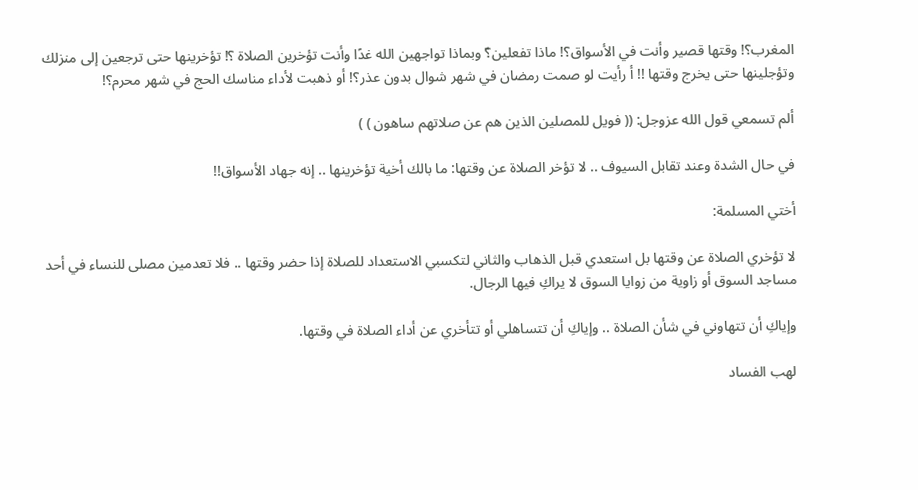المغرب؟! وقتها قصير وأنت في الأسواق؟! ماذا تفعلين؟ّ وبماذا تواجهين الله غدًا وأنت تؤخرين الصلاة ؟! تؤخرينها حتى ترجعين إلى منزلك وتؤجلينها حتى يخرج وقتها !! أ رأيت لو صمت رمضان في شهر شوال بدون عذر؟! أو ذهبت لأداء مناسك الحج في شهر محرم؟!

ألم تسمعي قول الله عزوجل: (( فويل للمصلين الذين هم عن صلاتهم ساهون ) )

في حال الشدة وعند تقابل السيوف .. لا تؤخر الصلاة عن وقتها: ما بالك أخية تؤخرينها .. إنه جهاد الأسواق!!

أختي المسلمة:

لا تؤخري الصلاة عن وقتها بل استعدي قبل الذهاب والثاني لتكسبي الاستعداد للصلاة إذا حضر وقتها .. فلا تعدمين مصلى للنساء في أحد مساجد السوق أو زاوية من زوايا السوق لا يراكِ فيها الرجال.

وإياكِ أن تتهاوني في شأن الصلاة .. وإياكِ أن تتساهلي أو تتأخري عن أداء الصلاة في وقتها.

لهب الفساد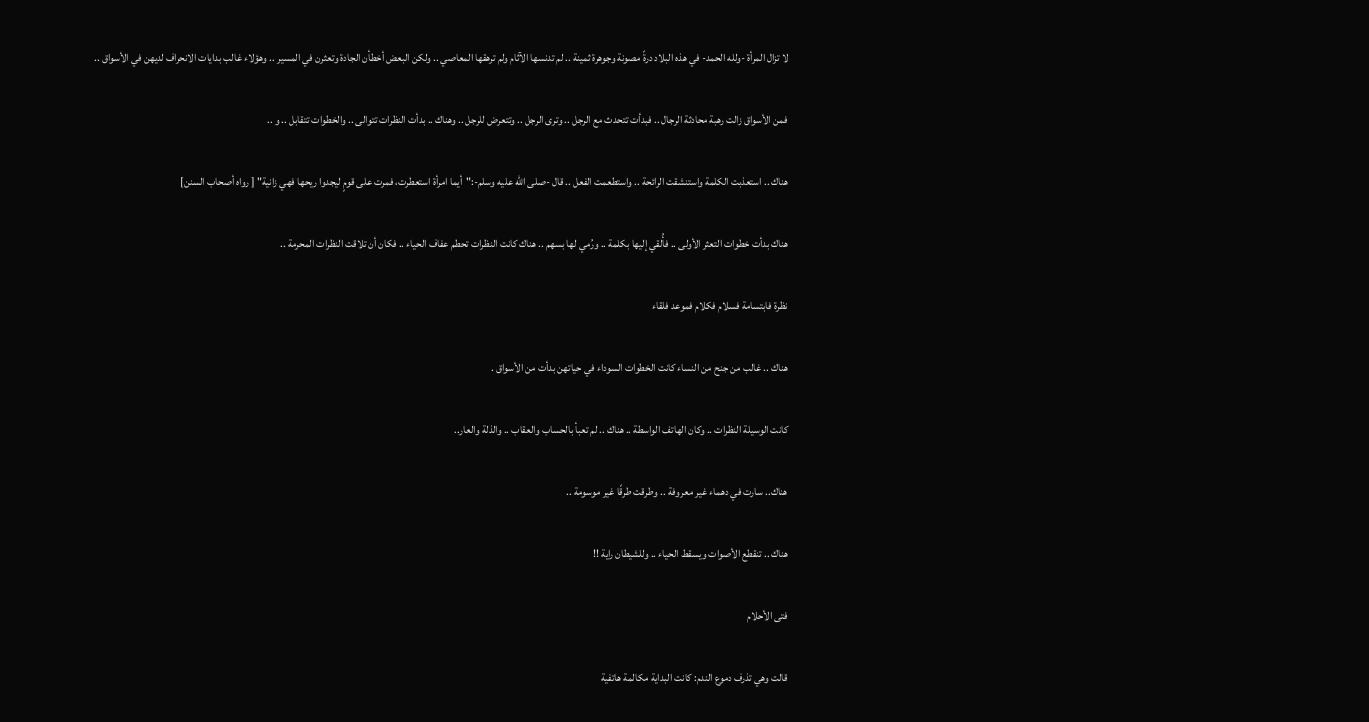لا تزال المرأة -ولله الحمد- في هذه البلاد درةً مصونة وجوهرة ثمينة .. لم تدنسها الآثام ولم ترهقها المعاصي .. ولكن البعض أخطأن الجادة وتعثرن في المسير .. وهؤلاء غالب بدايات الانحراف لديهن في الأسواق ..

فمن الأسواق زالت رهبة محادثة الرجال .. فبدأت تتحدث مع الرجل .. وترى الرجل .. وتتعرض للرجل .. وهناك .. بدأت النظرات تتوالى .. والخطوات تتقابل .. و ..

هناك .. استعذبت الكلمة واستنشقت الرائحة .. واستطعمت الفعل .. قال -صلى الله عليه وسلم-:"أيما امرأة استعطرت، فمرت على قومٍ ليجدوا ريحها فهي زانية" [ رواه أصحاب السنن]

هناك بدأت خطوات التعثر الأولى .. فأُلقي إليها بكلمة .. ورُمي لها بسهم .. هناك كانت النظرات تحطم عفاف الحياء .. فكان أن تلاقت النظرات المحرمة ..

نظرة فابتسامة فسلام فكلام فموعد فلقاء

هناك .. غالب من جنح من النساء كانت الخطوات السوداء في حياتهن بدأت من الأسواق .

كانت الوسيلة النظرات .. وكان الهاتف الواسطة .. هناك .. لم تعبأ بالحساب والعقاب .. والذلة والعار..

هناك.. سارت في دهماء غير معروفة .. وطرقت طرقًا غير موسومة ..

هناك .. تنقطع الأصوات ويسقط الحياء .. وللشيطان راية !!

فتى الأحلام

قالت وهي تذرف دموع الندم: كانت البداية مكالمة هاتفية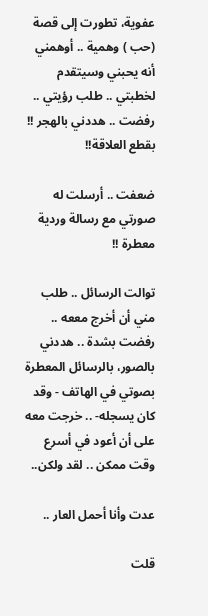عفوية، تطورت إلى قصة (حب ) وهمية .. أوهمني أنه يحبني وسيتقدم لخطبتي .. طلب رؤيتي .. رفضت .. هددني بالهجر !! بقطع العلاقة!!

ضعفت .. أرسلت له صورتي مع رسالة وردية معطرة !!

توالت الرسائل .. طلب مني أن أخرج مععه .. رفضت بشدة .. هددني بالصور، بالرسائل المعطرة بصوتي في الهاتف - وقد كان يسجله- .. خرجت معه على أن أعود في أسرع وقت ممكن .. لقد ولكن..

عدت وأنا أحمل العار ..

قلت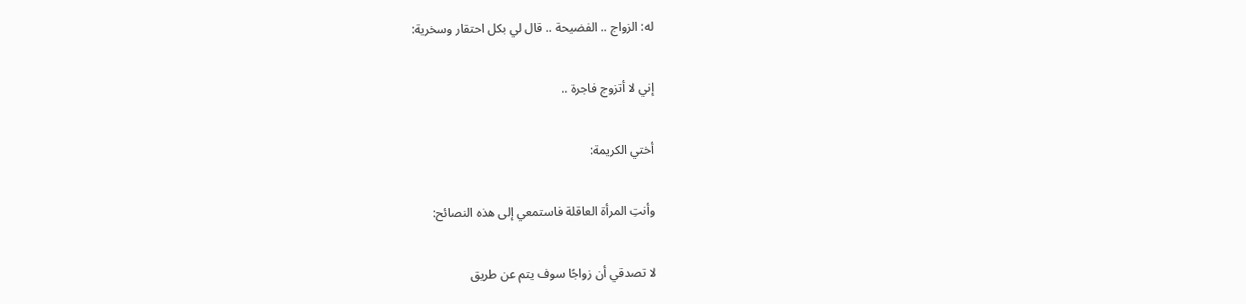له: الزواج .. الفضيحة .. قال لي بكل احتقار وسخرية:

إني لا أتزوج فاجرة ..

أختي الكريمة:

وأنتِ المرأة العاقلة فاستمعي إلى هذه النصائح:

لا تصدقي أن زواجًا سوف يتم عن طريق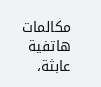مكالمات هاتفية عابثة،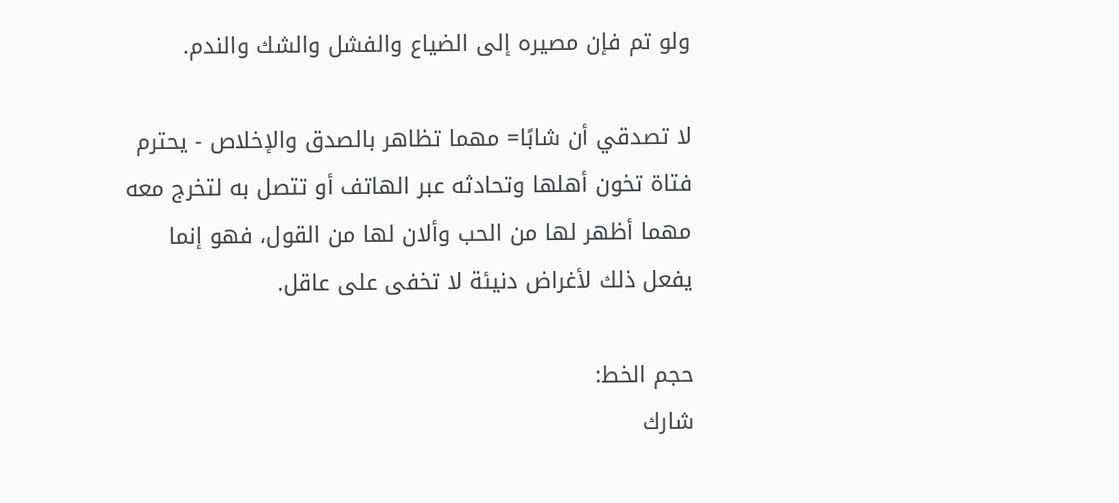ولو تم فإن مصيره إلى الضياع والفشل والشك والندم.

لا تصدقي أن شابًا= مهما تظاهر بالصدق والإخلاص - يحترم فتاة تخون أهلها وتحادثه عبر الهاتف أو تتصل به لتخرج معه مهما أظهر لها من الحب وألان لها من القول، فهو إنما يفعل ذلك لأغراض دنيئة لا تخفى على عاقل.

حجم الخط:
شارك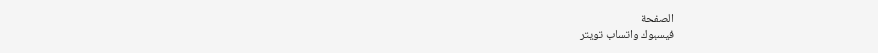الصفحة
فيسبوك واتساب تويتر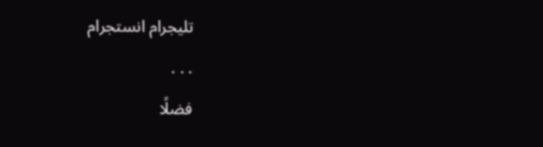تليجرام انستجرام
. . .
فضلًا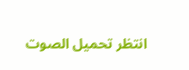انتظر تحميل الصوت